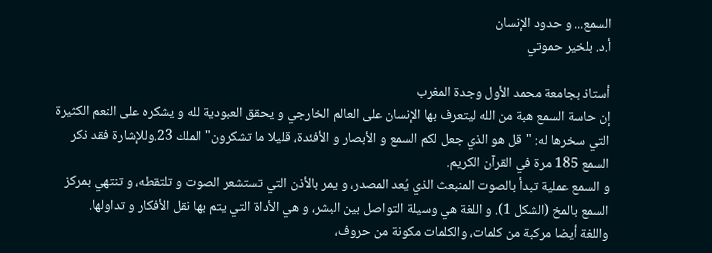السمع... و حدود الإنسان
أ.د. بلخير حموتي

أستاذ بجامعة محمد الأول وجدة المغرب
إن حاسة السمع هبة من الله ليتعرف بها الإنسان على العالم الخارجي و يحقق العبودية لله و يشكره على النعم الكثيرة التي سخرها له: "قل هو الذي جعل لكم السمع و الأبصار و الأفئدة، قليلا ما تشكرون" الملك 23.وللإشارة فقد ذكر السمع 185 مرة في القرآن الكريم.
و السمع عملية تبدأ بالصوت المنبعث الذي يُعد المصدر، و يمر بالأذن التي تستشعر الصوت و تلتقطه، و تنتهي بمركز السمع بالمخ (الشكل 1). و اللغة هي وسيلة التواصل بين البشر، و هي الأداة التي يتم بها نقل الأفكار و تداولها.
واللغة أيضا مركبة من كلمات، والكلمات مكونة من حروف،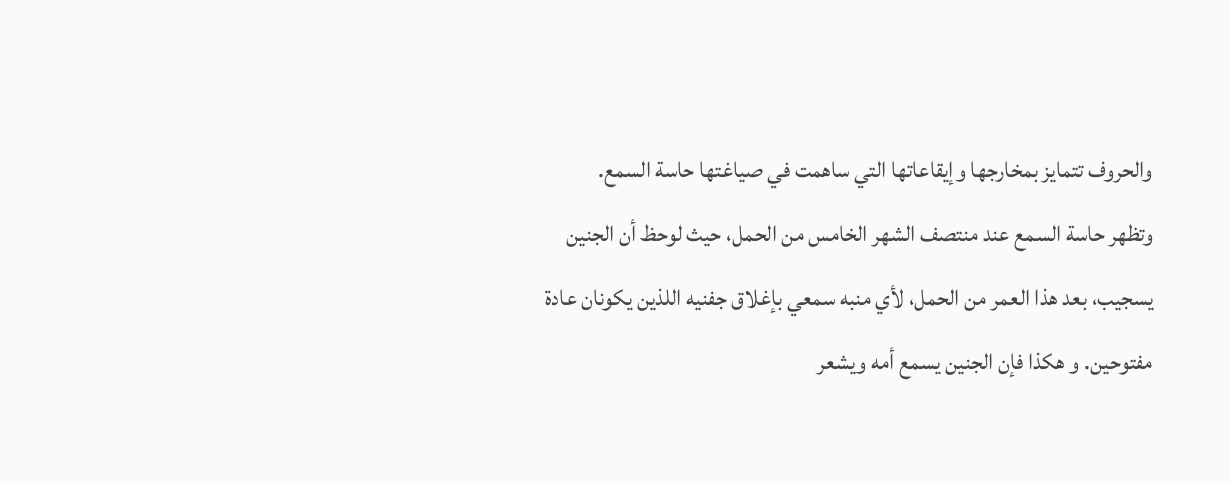والحروف تتمايز بمخارجها وإيقاعاتها التي ساهمت في صياغتها حاسة السمع.
وتظهر حاسة السمع عند منتصف الشهر الخامس من الحمل، حيث لوحظ أن الجنين يسجيب، بعد هذا العمر من الحمل، لأي منبه سمعي بإغلاق جفنيه اللذين يكونان عادة مفتوحين. و هكذا فإن الجنين يسمع أمه ويشعر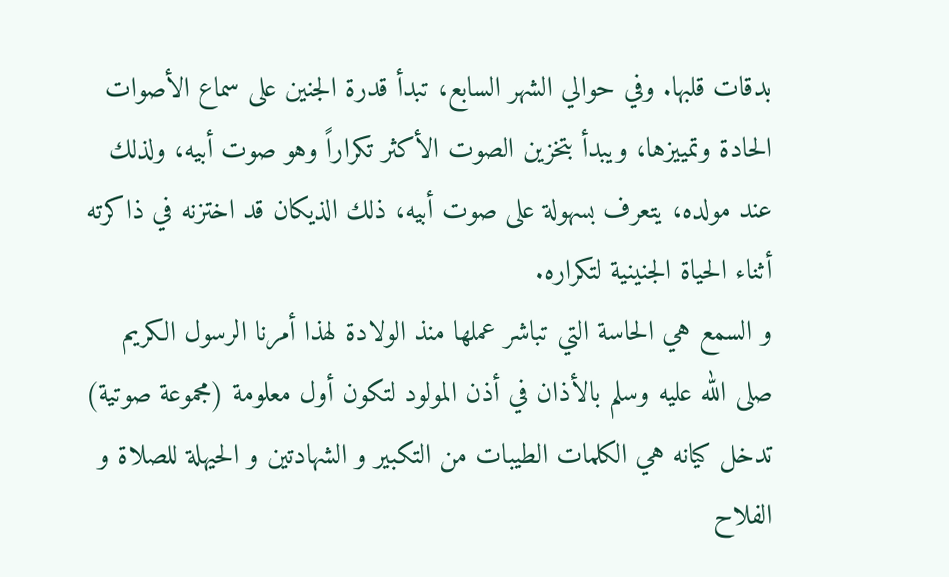بدقات قلبها. وفي حوالي الشهر السابع، تبدأ قدرة الجنين على سماع الأصوات الحادة وتمييزها، ويبدأ بتخزين الصوت الأكثر تكراراً وهو صوت أبيه، ولذلك عند مولده، يتعرف بسهولة على صوت أبيه، ذلك الذيكان قد اختزنه في ذاكرته أثناء الحياة الجنينية لتكراره.
و السمع هي الحاسة التي تباشر عملها منذ الولادة لهذا أمرنا الرسول الكريم صلى الله عليه وسلم بالأذان في أذن المولود لتكون أول معلومة (مجموعة صوتية) تدخل كيانه هي الكلمات الطيبات من التكبير و الشهادتين و الحيهلة للصلاة و الفلاح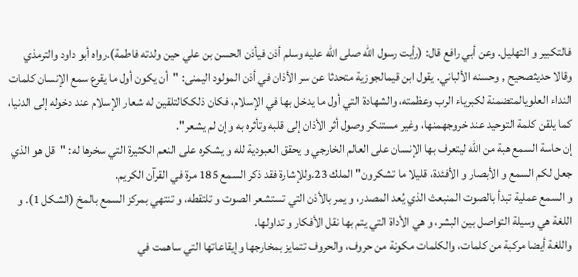فالتكبير و التهليل. وعن أبي رافع قال: (رأيت رسول الله صلى الله عليه وسلم أذن فيأذن الحسن بن علي حين ولدته فاطمة).رواه أبو داود والترمذي وقالا حديثصحيح , وحسنه الألباني. يقول ابن قيمالجوزية متحدثا عن سر الأذان في أذن المولود اليمنى: "أن يكون أول ما يقرع سمع الإنسان كلمات النداء العلويالمتضمنة لكبرياء الرب وعظمته، والشهادة التي أول ما يدخل بها في الإسلام، فكان ذلككالتلقين له شعار الإسلام عند دخوله إلى الدنيا، كما يلقن كلمة التوحيد عند خروجهمنها، وغير مستنكر وصول أثر الأذان إلى قلبه وتأثره به وإن لم يشعر".
إن حاسة السمع هبة من الله ليتعرف بها الإنسان على العالم الخارجي و يحقق العبودية لله و يشكره على النعم الكثيرة التي سخرها له: "قل هو الذي جعل لكم السمع و الأبصار و الأفئدة، قليلا ما تشكرون" الملك 23.وللإشارة فقد ذكر السمع 185 مرة في القرآن الكريم.
و السمع عملية تبدأ بالصوت المنبعث الذي يُعد المصدر، و يمر بالأذن التي تستشعر الصوت و تلتقطه، و تنتهي بمركز السمع بالمخ (الشكل 1). و اللغة هي وسيلة التواصل بين البشر، و هي الأداة التي يتم بها نقل الأفكار و تداولها.
واللغة أيضا مركبة من كلمات، والكلمات مكونة من حروف، والحروف تتمايز بمخارجها وإيقاعاتها التي ساهمت في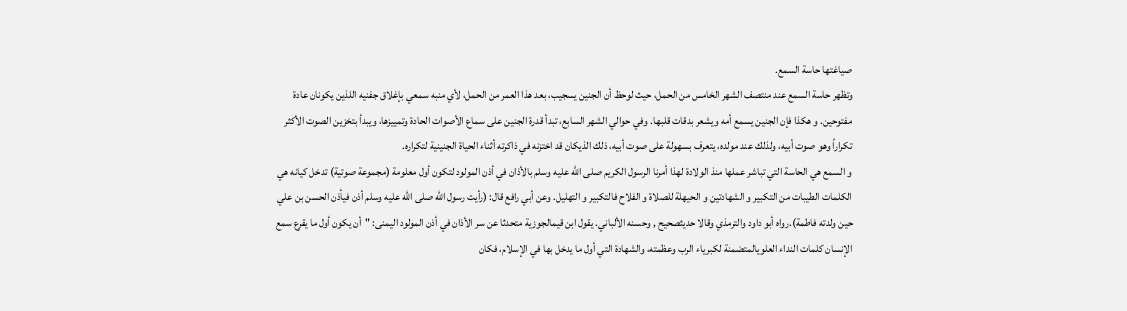صياغتها حاسة السمع.
وتظهر حاسة السمع عند منتصف الشهر الخامس من الحمل، حيث لوحظ أن الجنين يسجيب، بعد هذا العمر من الحمل، لأي منبه سمعي بإغلاق جفنيه اللذين يكونان عادة مفتوحين. و هكذا فإن الجنين يسمع أمه ويشعر بدقات قلبها. وفي حوالي الشهر السابع، تبدأ قدرة الجنين على سماع الأصوات الحادة وتمييزها، ويبدأ بتخزين الصوت الأكثر تكراراً وهو صوت أبيه، ولذلك عند مولده، يتعرف بسهولة على صوت أبيه، ذلك الذيكان قد اختزنه في ذاكرته أثناء الحياة الجنينية لتكراره.
و السمع هي الحاسة التي تباشر عملها منذ الولادة لهذا أمرنا الرسول الكريم صلى الله عليه وسلم بالأذان في أذن المولود لتكون أول معلومة (مجموعة صوتية) تدخل كيانه هي الكلمات الطيبات من التكبير و الشهادتين و الحيهلة للصلاة و الفلاح فالتكبير و التهليل. وعن أبي رافع قال: (رأيت رسول الله صلى الله عليه وسلم أذن فيأذن الحسن بن علي حين ولدته فاطمة).رواه أبو داود والترمذي وقالا حديثصحيح , وحسنه الألباني. يقول ابن قيمالجوزية متحدثا عن سر الأذان في أذن المولود اليمنى: "أن يكون أول ما يقرع سمع الإنسان كلمات النداء العلويالمتضمنة لكبرياء الرب وعظمته، والشهادة التي أول ما يدخل بها في الإسلام، فكان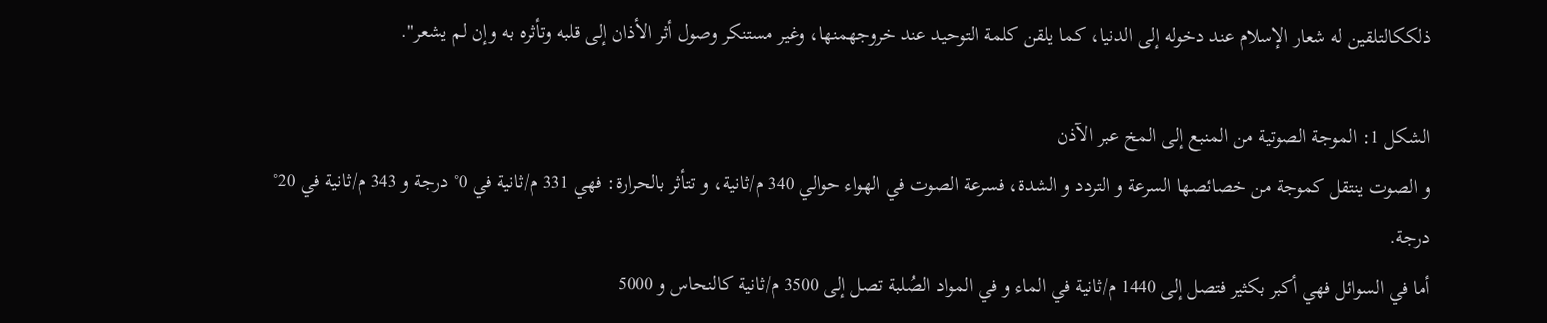ذلككالتلقين له شعار الإسلام عند دخوله إلى الدنيا، كما يلقن كلمة التوحيد عند خروجهمنها، وغير مستنكر وصول أثر الأذان إلى قلبه وتأثره به وإن لم يشعر".

الشكل 1: الموجة الصوتية من المنبع إلى المخ عبر الآذن
و الصوت ينتقل كموجة من خصائصها السرعة و التردد و الشدة، فسرعة الصوت في الهواء حوالي 340 م/ثانية، و تتأثر بالحرارة: فهي 331 م/ثانية في 0° درجة و 343 م/ثانية في 20° درجة.
أما في السوائل فهي أكبر بكثير فتصل إلى 1440 م/ثانية في الماء و في المواد الصُلبة تصل إلى 3500 م/ثانية كالنحاس و 5000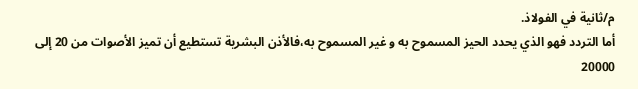م/ثانية في الفولاذ.
أما التردد فهو الذي يحدد الحيز المسموح به و غير المسموح به،فالأذن البشرية تستطيع أن تميز الأصوات من 20 إلى 20000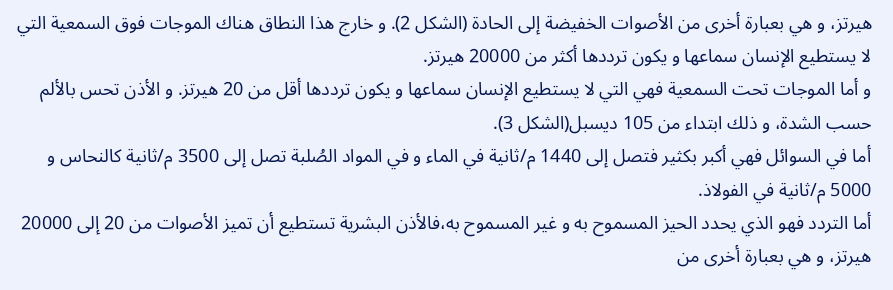هيرتز، و هي بعبارة أخرى من الأصوات الخفيضة إلى الحادة (الشكل 2). و خارج هذا النطاق هناك الموجات فوق السمعية التي لا يستطيع الإنسان سماعها و يكون ترددها أكثر من 20000 هيرتز.
و أما الموجات تحت السمعية فهي التي لا يستطيع الإنسان سماعها و يكون ترددها أقل من 20 هيرتز. و الأذن تحس بالألم حسب الشدة، و ذلك ابتداء من 105 ديسبل(الشكل 3).
أما في السوائل فهي أكبر بكثير فتصل إلى 1440 م/ثانية في الماء و في المواد الصُلبة تصل إلى 3500 م/ثانية كالنحاس و 5000 م/ثانية في الفولاذ.
أما التردد فهو الذي يحدد الحيز المسموح به و غير المسموح به،فالأذن البشرية تستطيع أن تميز الأصوات من 20 إلى 20000 هيرتز، و هي بعبارة أخرى من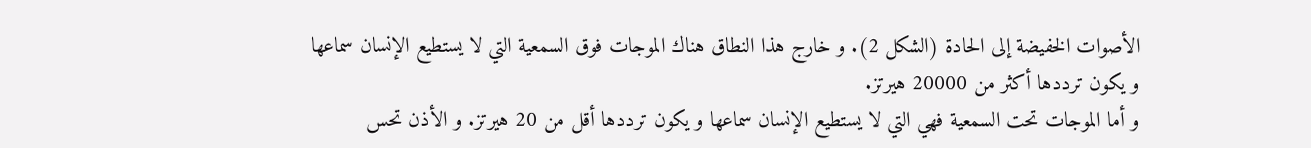الأصوات الخفيضة إلى الحادة (الشكل 2). و خارج هذا النطاق هناك الموجات فوق السمعية التي لا يستطيع الإنسان سماعها و يكون ترددها أكثر من 20000 هيرتز.
و أما الموجات تحت السمعية فهي التي لا يستطيع الإنسان سماعها و يكون ترددها أقل من 20 هيرتز. و الأذن تحس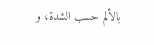بالألم حسب الشدة، و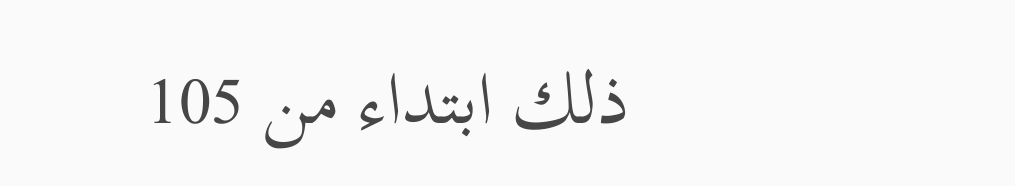ذلك ابتداء من 105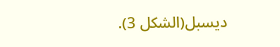ديسبل(الشكل 3).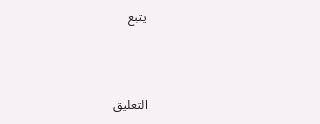يتبع



التعليق